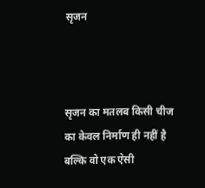सृजन



सृजन का मतलब किसी चीज का केवल निर्माण ही नहीं है बल्कि वो एक ऐसी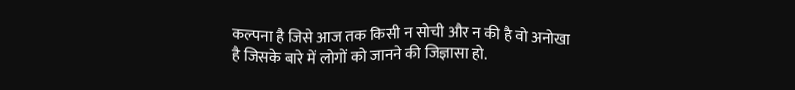कल्पना है जिसे आज तक किसी न सोची और न की है वो अनोखा है जिसके बारे में लोगों को जानने की जिज्ञासा हो.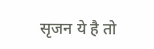सृजन ये है तो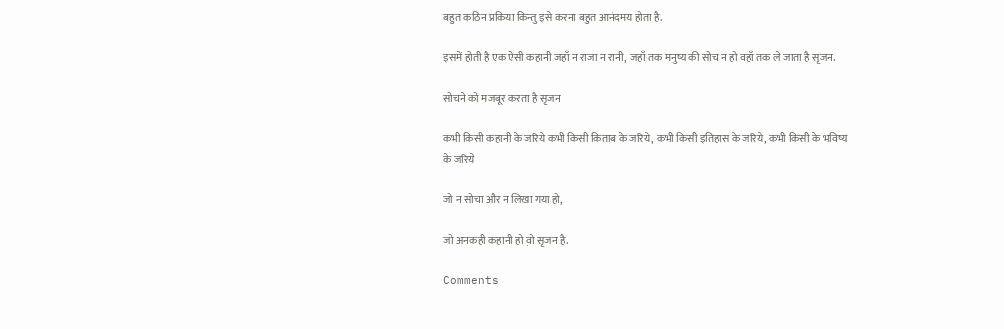बहुत कठिन प्रकिया किन्तु इसे करना बहुत आनंदमय होता है.

इसमें होती है एक ऐसी कहानी जहाँ न राजा न रानी, जहाँ तक मनुष्य की सोच न हो वहाँ तक ले जाता है सृजन.

सोचने को मजबूर करता है सृजन

कभी किसी कहानी के जरिये कभी किसी किताब के जरिये, कभी किसी इतिहास के जरिये, कभी किसी के भविष्य के जरिये

जो न सोचा और न लिखा गया हो,

जो अनकही कहानी हो व़ो सृजन है.

Comments